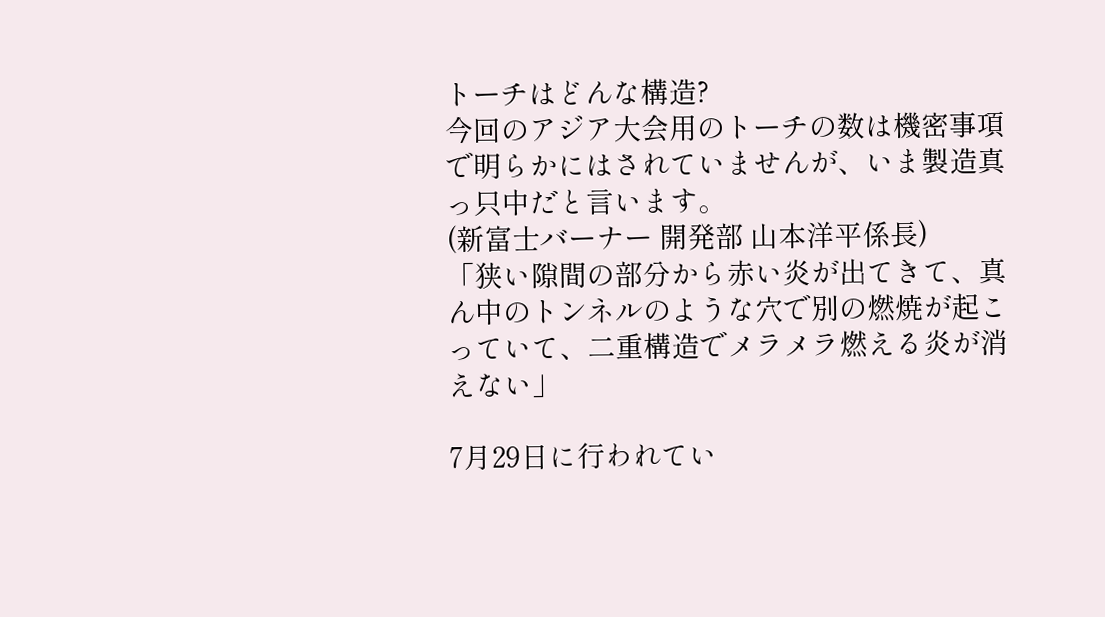トーチはどんな構造?
今回のアジア大会用のトーチの数は機密事項で明らかにはされていませんが、いま製造真っ只中だと言います。
(新富士バーナー 開発部 山本洋平係長)
「狭い隙間の部分から赤い炎が出てきて、真ん中のトンネルのような穴で別の燃焼が起こっていて、二重構造でメラメラ燃える炎が消えない」

7月29日に行われてい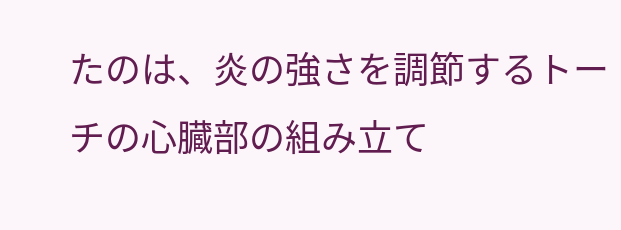たのは、炎の強さを調節するトーチの心臓部の組み立て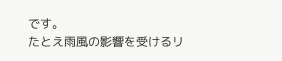です。
たとえ雨風の影響を受けるリ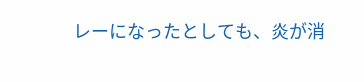レーになったとしても、炎が消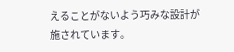えることがないよう巧みな設計が施されています。